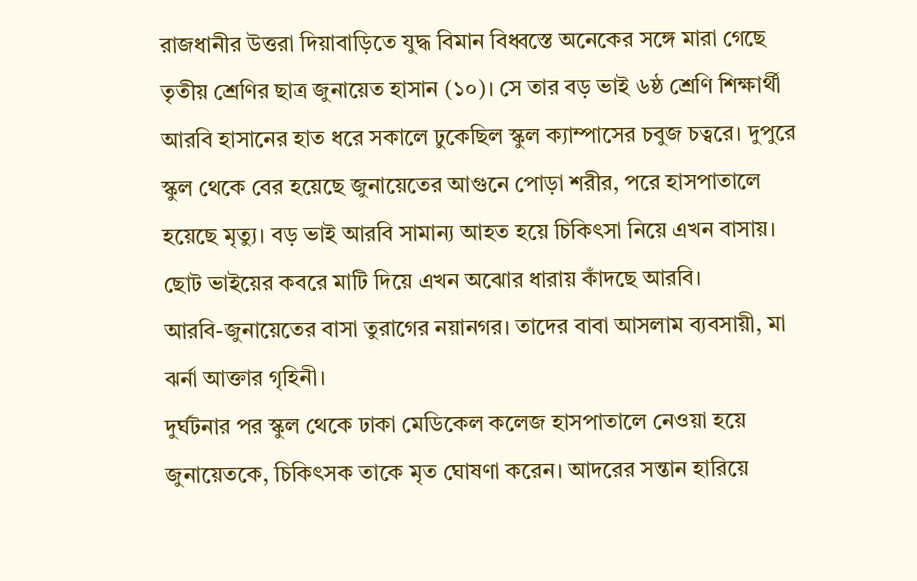রাজধানীর উত্তরা দিয়াবাড়িতে যুদ্ধ বিমান বিধ্বস্তে অনেকের সঙ্গে মারা গেছে তৃতীয় শ্রেণির ছাত্র জুনায়েত হাসান (১০)। সে তার বড় ভাই ৬ষ্ঠ শ্রেণি শিক্ষার্থী আরবি হাসানের হাত ধরে সকালে ঢুকেছিল স্কুল ক্যাম্পাসের চবুজ চত্বরে। দুপুরে স্কুল থেকে বের হয়েছে জুনায়েতের আগুনে পোড়া শরীর, পরে হাসপাতালে হয়েছে মৃত্যু। বড় ভাই আরবি সামান্য আহত হয়ে চিকিৎসা নিয়ে এখন বাসায়। ছোট ভাইয়ের কবরে মাটি দিয়ে এখন অঝোর ধারায় কাঁদছে আরবি।
আরবি-জুনায়েতের বাসা তুরাগের নয়ানগর। তাদের বাবা আসলাম ব্যবসায়ী, মা ঝর্না আক্তার গৃহিনী।
দুর্ঘটনার পর স্কুল থেকে ঢাকা মেডিকেল কলেজ হাসপাতালে নেওয়া হয়ে জুনায়েতকে, চিকিৎসক তাকে মৃত ঘোষণা করেন। আদরের সন্তান হারিয়ে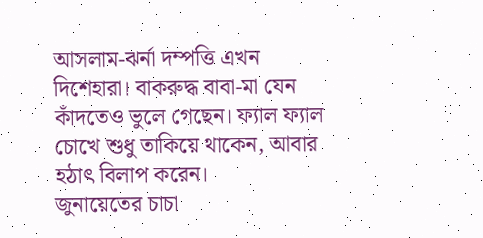আসলাম-ঝর্না দম্পত্তি এখন দিশেহারা। বাকরুদ্ধ বাবা-মা যেন কাঁদতেও ভুলে গেছেন। ফ্যাল ফ্যাল চোখে শুধু তাকিয়ে থাকেন, আবার হঠাৎ বিলাপ করেন।
জুনায়েতের চাচা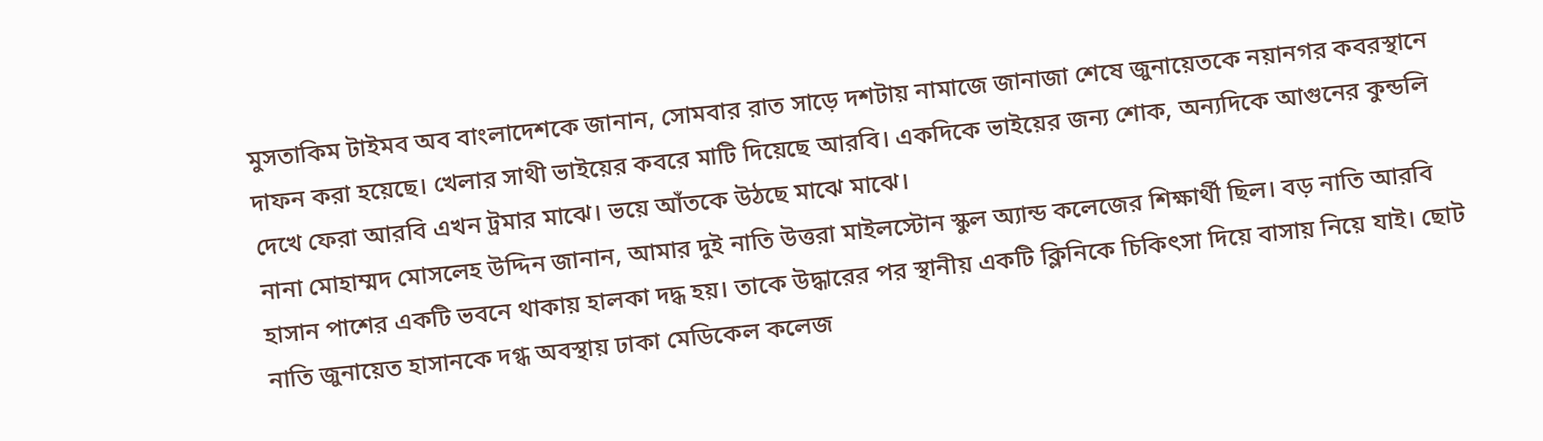মুসতাকিম টাইমব অব বাংলাদেশকে জানান, সোমবার রাত সাড়ে দশটায় নামাজে জানাজা শেষে জুনায়েতকে নয়ানগর কবরস্থানে দাফন করা হয়েছে। খেলার সাথী ভাইয়ের কবরে মাটি দিয়েছে আরবি। একদিকে ভাইয়ের জন্য শোক, অন্যদিকে আগুনের কুন্ডলি দেখে ফেরা আরবি এখন ট্রমার মাঝে। ভয়ে আঁতকে উঠছে মাঝে মাঝে।
নানা মোহাম্মদ মোসলেহ উদ্দিন জানান, আমার দুই নাতি উত্তরা মাইলস্টোন স্কুল অ্যান্ড কলেজের শিক্ষার্থী ছিল। বড় নাতি আরবি হাসান পাশের একটি ভবনে থাকায় হালকা দদ্ধ হয়। তাকে উদ্ধারের পর স্থানীয় একটি ক্লিনিকে চিকিৎসা দিয়ে বাসায় নিয়ে যাই। ছোট নাতি জুনায়েত হাসানকে দগ্ধ অবস্থায় ঢাকা মেডিকেল কলেজ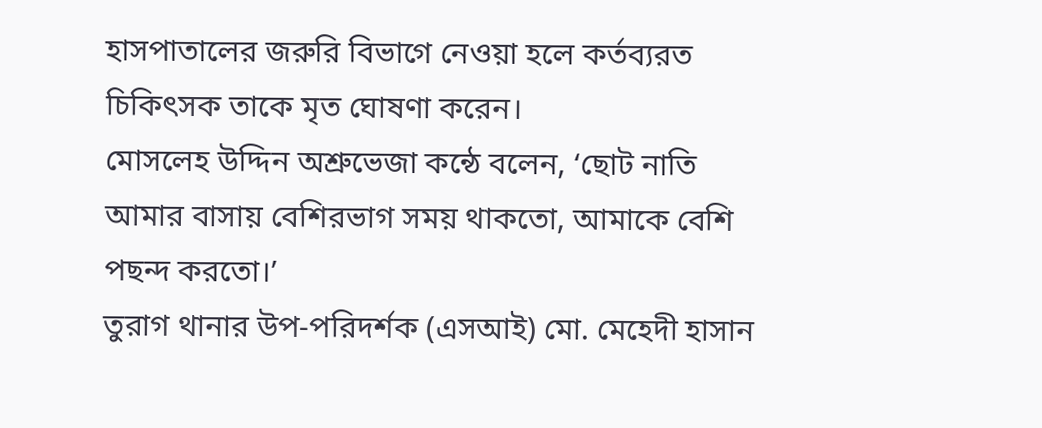হাসপাতালের জরুরি বিভাগে নেওয়া হলে কর্তব্যরত চিকিৎসক তাকে মৃত ঘোষণা করেন।
মোসলেহ উদ্দিন অশ্রুভেজা কন্ঠে বলেন, ‘ছোট নাতি আমার বাসায় বেশিরভাগ সময় থাকতো, আমাকে বেশি পছন্দ করতো।’
তুরাগ থানার উপ-পরিদর্শক (এসআই) মো. মেহেদী হাসান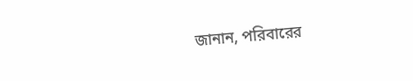জানান, পরিবারের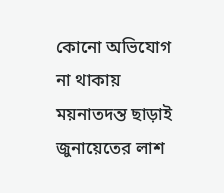কোনো অভিযোগ না থাকায় ময়নাতদন্ত ছাড়াই জুনায়েতের লাশ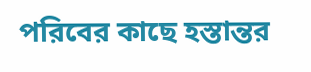পরিবের কাছে হস্তান্তর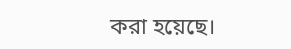করা হয়েছে।